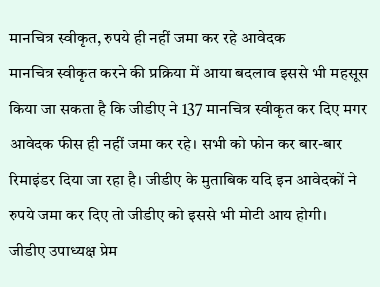मानचित्र स्वीकृत, रुपये ही नहीं जमा कर रहे आवेदक
मानचित्र स्वीकृत करने की प्रक्रिया में आया बदलाव इससे भी महसूस किया जा सकता है कि जीडीए ने 137 मानचित्र स्वीकृत कर दिए मगर आवेदक फीस ही नहीं जमा कर रहे। सभी को फोन कर बार-बार रिमाइंडर दिया जा रहा है। जीडीए के मुताबिक यदि इन आवेदकों ने रुपये जमा कर दिए तो जीडीए को इससे भी मोटी आय होगी।
जीडीए उपाध्यक्ष प्रेम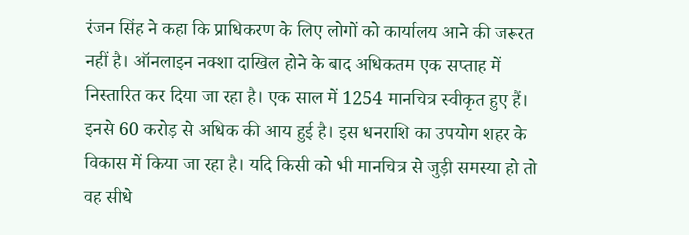रंजन सिंह ने कहा कि प्राधिकरण के लिए लोगों को कार्यालय आने की जरूरत नहीं है। ऑनलाइन नक्शा दाखिल होने के बाद अधिकतम एक सप्ताह में निस्तारित कर दिया जा रहा है। एक साल में 1254 मानचित्र स्वीकृत हुए हैं। इनसे 60 करोड़ से अधिक की आय हुई है। इस धनराशि का उपयोग शहर के विकास में किया जा रहा है। यदि किसी को भी मानचित्र से जुड़ी समस्या हो तो वह सीधे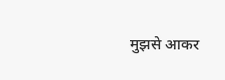मुझसे आकर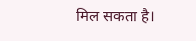मिल सकता है।